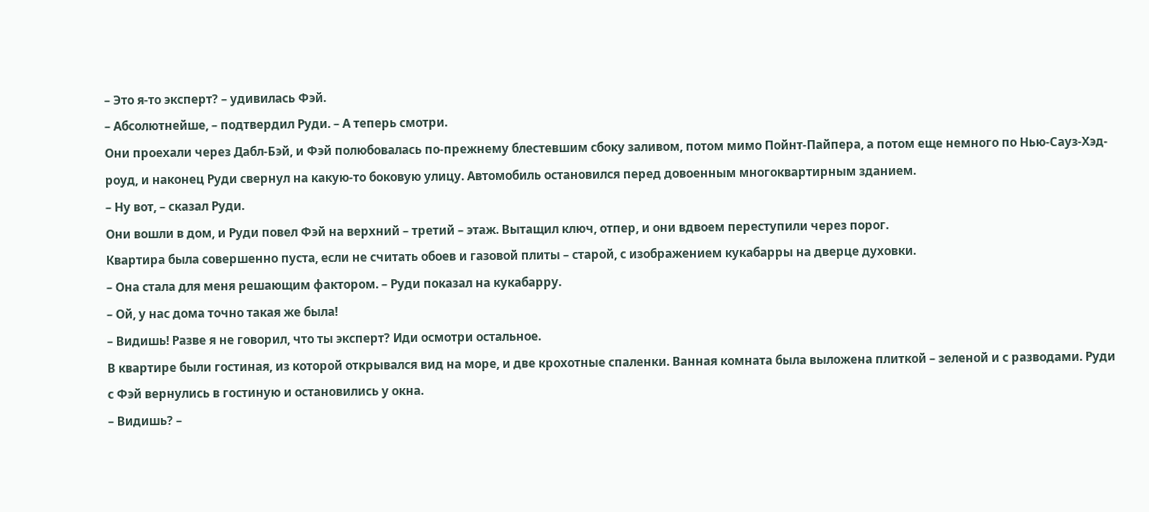– Это я-то эксперт? – удивилась Фэй.
– Абсолютнейше, – подтвердил Руди. – А теперь смотри.
Они проехали через Дабл-Бэй, и Фэй полюбовалась по-прежнему блестевшим сбоку заливом, потом мимо Пойнт-Пайпера, а потом еще немного по Нью-Сауз-Хэд-роуд, и наконец Руди свернул на какую-то боковую улицу. Автомобиль остановился перед довоенным многоквартирным зданием.
– Ну вот, – сказал Руди.
Они вошли в дом, и Руди повел Фэй на верхний – третий – этаж. Вытащил ключ, отпер, и они вдвоем переступили через порог.
Квартира была совершенно пуста, если не считать обоев и газовой плиты – старой, с изображением кукабарры на дверце духовки.
– Она стала для меня решающим фактором. – Руди показал на кукабарру.
– Ой, у нас дома точно такая же была!
– Видишь! Разве я не говорил, что ты эксперт? Иди осмотри остальное.
В квартире были гостиная, из которой открывался вид на море, и две крохотные спаленки. Ванная комната была выложена плиткой – зеленой и с разводами. Руди с Фэй вернулись в гостиную и остановились у окна.
– Видишь? –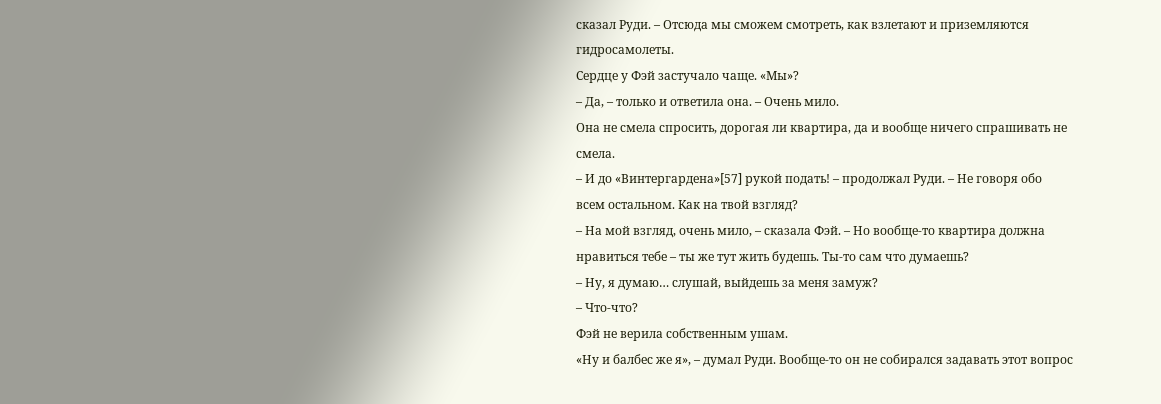сказал Руди. – Отсюда мы сможем смотреть, как взлетают и приземляются гидросамолеты.
Сердце у Фэй застучало чаще. «Мы»?
– Да, – только и ответила она. – Очень мило.
Она не смела спросить, дорогая ли квартира, да и вообще ничего спрашивать не смела.
– И до «Винтергардена»[57] рукой подать! – продолжал Руди. – Не говоря обо всем остальном. Как на твой взгляд?
– На мой взгляд, очень мило, – сказала Фэй. – Но вообще-то квартира должна нравиться тебе – ты же тут жить будешь. Ты-то сам что думаешь?
– Ну, я думаю… слушай, выйдешь за меня замуж?
– Что-что?
Фэй не верила собственным ушам.
«Ну и балбес же я», – думал Руди. Вообще-то он не собирался задавать этот вопрос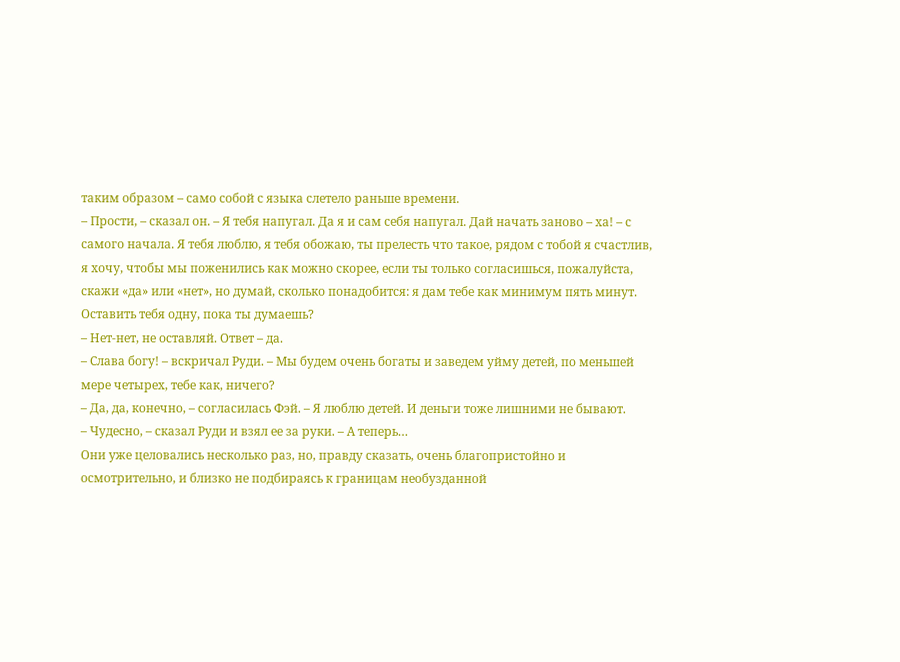таким образом – само собой с языка слетело раньше времени.
– Прости, – сказал он. – Я тебя напугал. Да я и сам себя напугал. Дай начать заново – ха! – с самого начала. Я тебя люблю, я тебя обожаю, ты прелесть что такое, рядом с тобой я счастлив, я хочу, чтобы мы поженились как можно скорее, если ты только согласишься, пожалуйста, скажи «да» или «нет», но думай, сколько понадобится: я дам тебе как минимум пять минут. Оставить тебя одну, пока ты думаешь?
– Нет-нет, не оставляй. Ответ – да.
– Слава богу! – вскричал Руди. – Мы будем очень богаты и заведем уйму детей, по меньшей мере четырех, тебе как, ничего?
– Да, да, конечно, – согласилась Фэй. – Я люблю детей. И деньги тоже лишними не бывают.
– Чудесно, – сказал Руди и взял ее за руки. – А теперь…
Они уже целовались несколько раз, но, правду сказать, очень благопристойно и осмотрительно, и близко не подбираясь к границам необузданной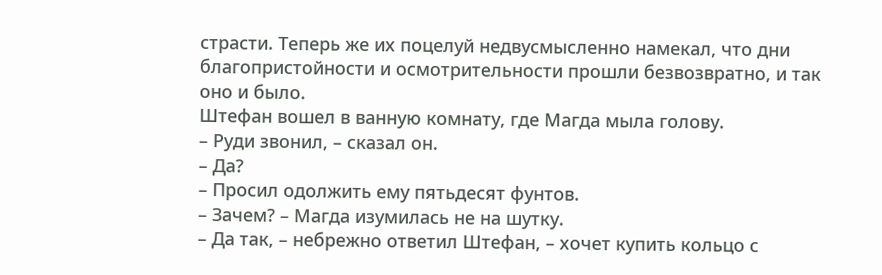страсти. Теперь же их поцелуй недвусмысленно намекал, что дни благопристойности и осмотрительности прошли безвозвратно, и так оно и было.
Штефан вошел в ванную комнату, где Магда мыла голову.
– Руди звонил, – сказал он.
– Да?
– Просил одолжить ему пятьдесят фунтов.
– Зачем? – Магда изумилась не на шутку.
– Да так, – небрежно ответил Штефан, – хочет купить кольцо с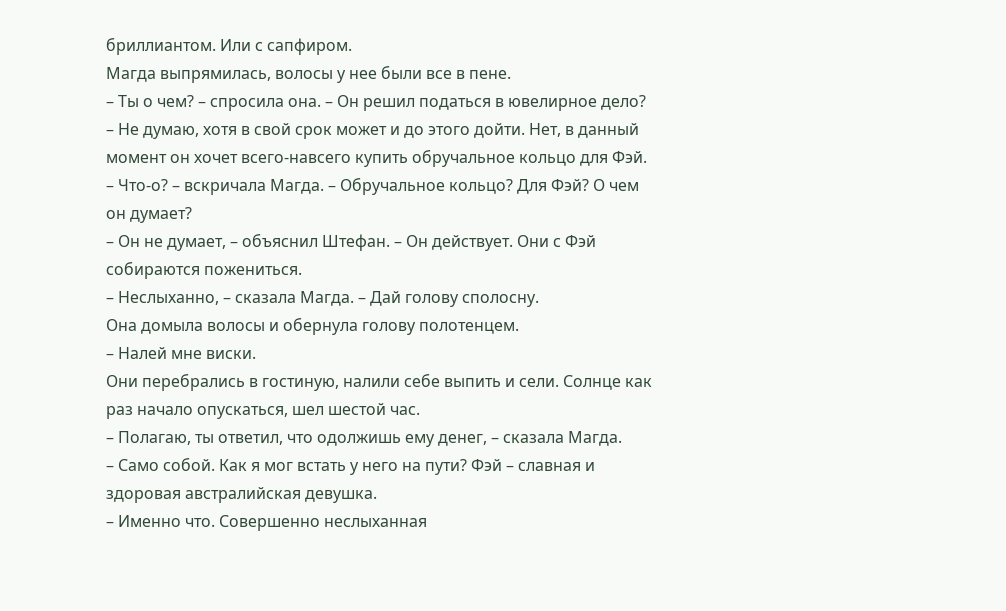бриллиантом. Или с сапфиром.
Магда выпрямилась, волосы у нее были все в пене.
– Ты о чем? – спросила она. – Он решил податься в ювелирное дело?
– Не думаю, хотя в свой срок может и до этого дойти. Нет, в данный момент он хочет всего-навсего купить обручальное кольцо для Фэй.
– Что-о? – вскричала Магда. – Обручальное кольцо? Для Фэй? О чем он думает?
– Он не думает, – объяснил Штефан. – Он действует. Они с Фэй собираются пожениться.
– Неслыханно, – сказала Магда. – Дай голову сполосну.
Она домыла волосы и обернула голову полотенцем.
– Налей мне виски.
Они перебрались в гостиную, налили себе выпить и сели. Солнце как раз начало опускаться, шел шестой час.
– Полагаю, ты ответил, что одолжишь ему денег, – сказала Магда.
– Само собой. Как я мог встать у него на пути? Фэй – славная и здоровая австралийская девушка.
– Именно что. Совершенно неслыханная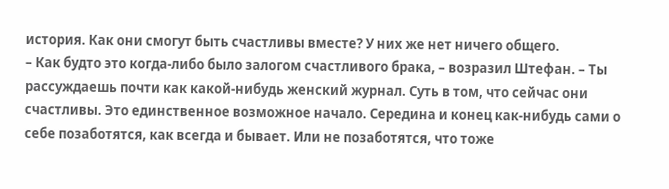история. Как они смогут быть счастливы вместе? У них же нет ничего общего.
– Как будто это когда-либо было залогом счастливого брака, – возразил Штефан. – Ты рассуждаешь почти как какой-нибудь женский журнал. Суть в том, что сейчас они счастливы. Это единственное возможное начало. Середина и конец как-нибудь сами о себе позаботятся, как всегда и бывает. Или не позаботятся, что тоже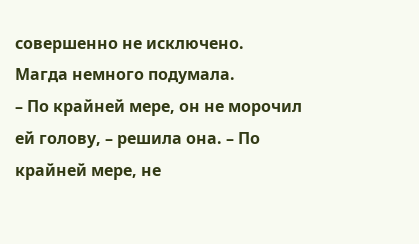совершенно не исключено.
Магда немного подумала.
– По крайней мере, он не морочил ей голову, – решила она. – По крайней мере, не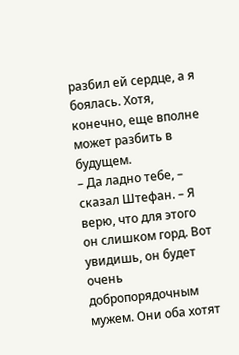разбил ей сердце, а я боялась. Хотя, конечно, еще вполне может разбить в будущем.
– Да ладно тебе, – сказал Штефан. – Я верю, что для этого он слишком горд. Вот увидишь, он будет очень добропорядочным мужем. Они оба хотят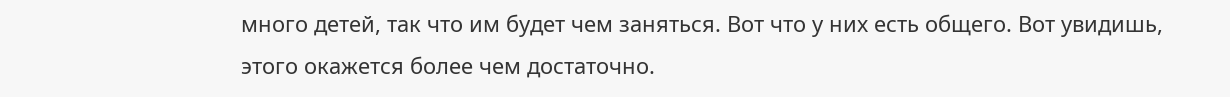много детей, так что им будет чем заняться. Вот что у них есть общего. Вот увидишь, этого окажется более чем достаточно.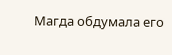Магда обдумала его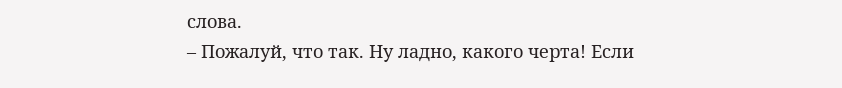слова.
– Пожалуй, что так. Ну ладно, какого черта! Если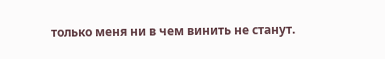только меня ни в чем винить не станут.